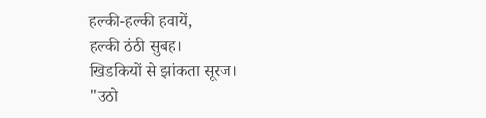हल्की-हल्की हवायें,
हल्की ठंठी सुबह।
खिडकियों से झांकता सूरज।
"उठो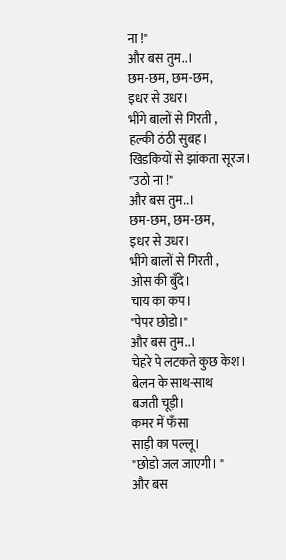ना !"
और बस तुम..।
छम-छम, छम-छम,
इधर से उधर।
भींगे बालों से गिरती ,
हल्की ठंठी सुबह।
खिडकियों से झांकता सूरज।
"उठो ना !"
और बस तुम..।
छम-छम, छम-छम,
इधर से उधर।
भींगे बालों से गिरती ,
ओस की बुँदे।
चाय का कप।
"पेपर छोडो।"
और बस तुम..।
चेहरे पे लटकते कुछ केश।
बेलन के साथ-साथ
बजती चूड़ी।
कमर में फँसा
साड़ी का पल्लू।
"छोडो जल जाएगी। "
और बस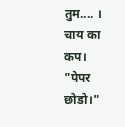तुम.... ।
चाय का कप।
"पेपर छोडो।"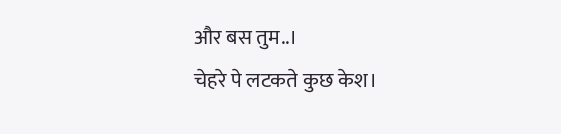और बस तुम..।
चेहरे पे लटकते कुछ केश।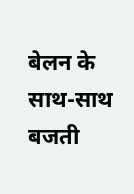बेलन के साथ-साथ
बजती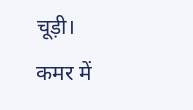चूड़ी।
कमर में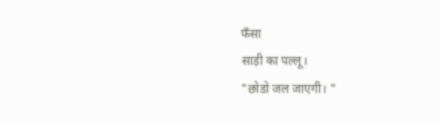फँसा
साड़ी का पल्लू।
"छोडो जल जाएगी। "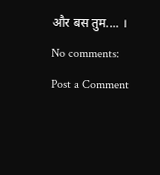और बस तुम.... ।
No comments:
Post a Comment